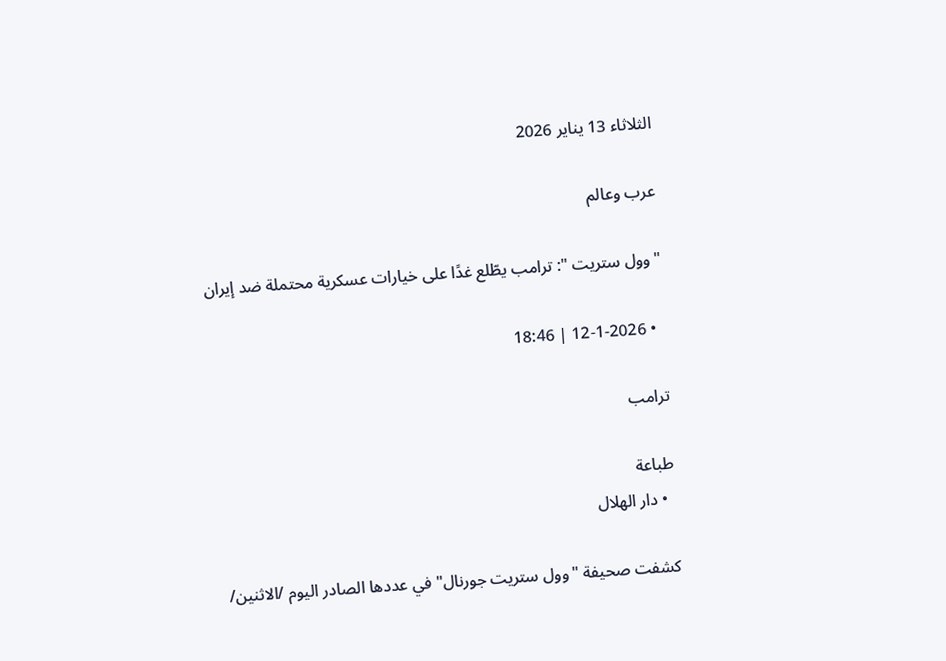الثلاثاء 13 يناير 2026

عرب وعالم

"وول ستريت ": ترامب يطّلع غدًا على خيارات عسكرية محتملة ضد إيران

  • 12-1-2026 | 18:46

ترامب

طباعة
  • دار الهلال

كشفت صحيفة "وول ستريت جورنال" في عددها الصادر اليوم /الاثنين/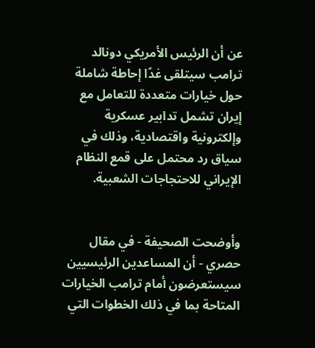عن أن الرئيس الأمريكي دونالد ترامب سيتلقى غدًا إحاطة شاملة حول خيارات متعددة للتعامل مع إيران تشمل تدابير عسكرية وإلكترونية واقتصادية، وذلك في سياق رد محتمل على قمع النظام الإيراني للاحتجاجات الشعبية.


وأوضحت الصحيفة - في مقال حصري - أن المساعدين الرئيسيين سيستعرضون أمام ترامب الخيارات المتاحة بما في ذلك الخطوات التي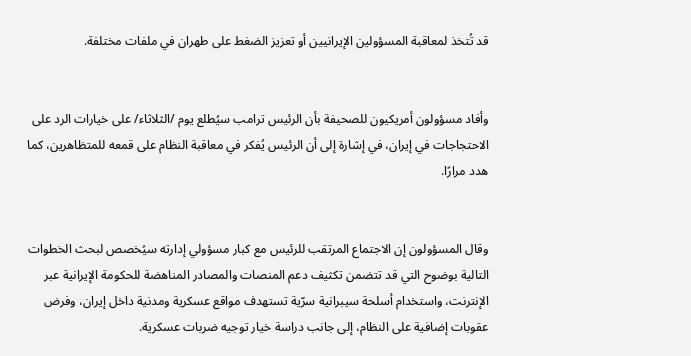قد تُتخذ لمعاقبة المسؤولين الإيرانيين أو تعزيز الضغط على طهران في ملفات مختلفة.


وأفاد مسؤولون أمريكيون للصحيفة بأن الرئيس ترامب سيُطلع يوم /الثلاثاء/ على خيارات الرد على الاحتجاجات في إيران، في إشارة إلى أن الرئيس يُفكر في معاقبة النظام على قمعه للمتظاهرين، كما هدد مرارًا.


وقال المسؤولون إن الاجتماع المرتقب للرئيس مع كبار مسؤولي إدارته سيُخصص لبحث الخطوات التالية بوضوح التي قد تتضمن تكثيف دعم المنصات والمصادر المناهضة للحكومة الإيرانية عبر الإنترنت، واستخدام أسلحة سيبرانية سرّية تستهدف مواقع عسكرية ومدنية داخل إيران، وفرض عقوبات إضافية على النظام، إلى جانب دراسة خيار توجيه ضربات عسكرية.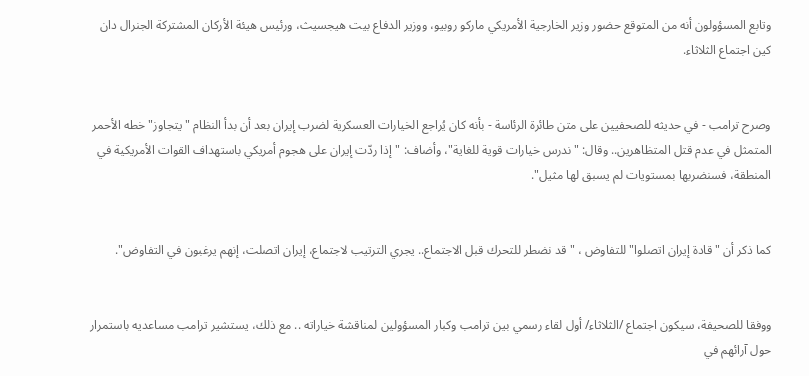وتابع المسؤولون أنه من المتوقع حضور وزير الخارجية الأمريكي ماركو روبيو، ووزير الدفاع بيت هيجسيث، ورئيس هيئة الأركان المشتركة الجنرال دان كين اجتماع الثلاثاء.


وصرح ترامب - في حديثه للصحفيين على متن طائرة الرئاسة - بأنه كان يُراجع الخيارات العسكرية لضرب إيران بعد أن بدأ النظام "يتجاوز" خطه الأحمر المتمثل في عدم قتل المتظاهرين.. وقال: "ندرس خيارات قوية للغاية"، وأضاف: "إذا ردّت إيران على هجوم أمريكي باستهداف القوات الأمريكية في المنطقة، فسنضربها بمستويات لم يسبق لها مثيل".


كما ذكر أن "قادة إيران اتصلوا" للتفاوض ، "قد نضطر للتحرك قبل الاجتماع.. يجري الترتيب لاجتماع، إيران اتصلت، إنهم يرغبون في التفاوض".


ووفقا للصحيفة، سيكون اجتماع /الثلاثاء/ أول لقاء رسمي بين ترامب وكبار المسؤولين لمناقشة خياراته .. مع ذلك، يستشير ترامب مساعديه باستمرار حول آرائهم في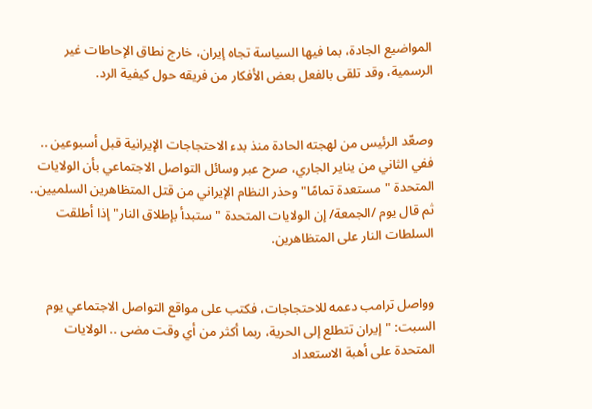المواضيع الجادة، بما فيها السياسة تجاه إيران، خارج نطاق الإحاطات غير الرسمية، وقد تلقى بالفعل بعض الأفكار من فريقه حول كيفية الرد.


وصعّد الرئيس من لهجته الحادة منذ بدء الاحتجاجات الإيرانية قبل أسبوعين .. ففي الثاني من يناير الجاري، صرح عبر وسائل التواصل الاجتماعي بأن الولايات المتحدة "مستعدة تمامًا" وحذر النظام الإيراني من قتل المتظاهرين السلميين.. ثم قال يوم /الجمعة/ إن الولايات المتحدة "ستبدأ بإطلاق النار" إذا أطلقت السلطات النار على المتظاهرين.


وواصل ترامب دعمه للاحتجاجات، فكتب على مواقع التواصل الاجتماعي يوم السبت: "إيران تتطلع إلى الحرية، ربما أكثر من أي وقت مضى .. الولايات المتحدة على أهبة الاستعداد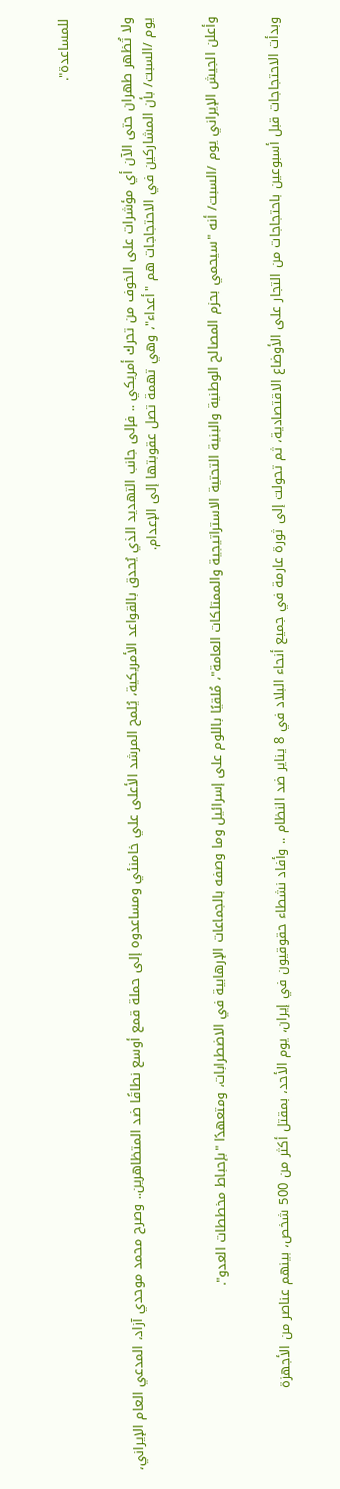للمساعدة".


ولا تُظهر طهران حتى الآن أي مؤشرات على الخوف من تحرك أمريكي .. فإلى جانب التهديد الذي يُحدق بالقواعد الأمريكية، يُلمح المرشد الأعلى علي خامنئي ومساعدوه إلى حملة قمع أوسع نطاقًا ضد المتظاهرين.. وصرح محمد موحدي آزاد، المدعي العام الإيراني، يوم /السبت/ بأن المشاركين في الاحتجاجات هم "أعداء"، وهي تهمة تصل عقوبتها إلى الإعدام.


وأعلن الجيش الإيراني يوم /السبت/ أنه "سيحمي بحزم المصالح الوطنية والبنية التحتية الاستراتيجية والممتلكات العامة"، مُلقيًا باللوم على إسرائيل وما وصفه بالجماعات الإرهابية في الاضطرابات، ومتعهدًا "بإحباط مخططات العدو".


وبدأت الاحتجاجات قبل أسبوعين باحتجاجات من التجار على الأوضاع الاقتصادية، ثم تحولت إلى ثورة عارمة في جميع أنحاء البلاد في 8 يناير ضد النظام .. وأفاد نشطاء حقوقيون في إيران، يوم الأحد، بمقتل أكثر من 500 شخص، بينهم عناصر من الأجهزة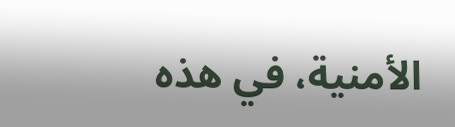الأمنية، في هذه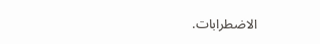الاضطرابات.